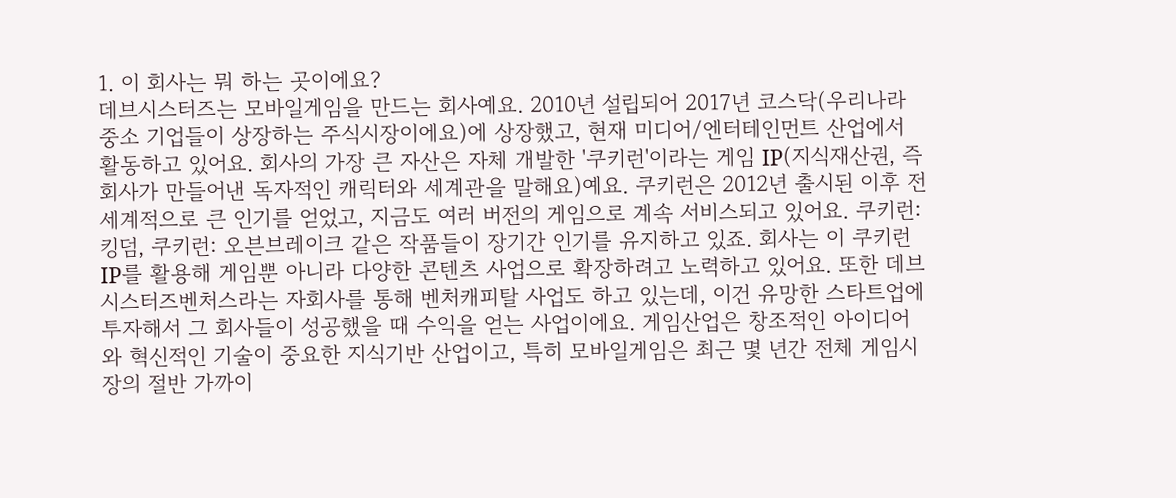1. 이 회사는 뭐 하는 곳이에요?
데브시스터즈는 모바일게임을 만드는 회사예요. 2010년 설립되어 2017년 코스닥(우리나라 중소 기업들이 상장하는 주식시장이에요)에 상장했고, 현재 미디어/엔터테인먼트 산업에서 활동하고 있어요. 회사의 가장 큰 자산은 자체 개발한 '쿠키런'이라는 게임 IP(지식재산권, 즉 회사가 만들어낸 독자적인 캐릭터와 세계관을 말해요)예요. 쿠키런은 2012년 출시된 이후 전 세계적으로 큰 인기를 얻었고, 지금도 여러 버전의 게임으로 계속 서비스되고 있어요. 쿠키런: 킹덤, 쿠키런: 오븐브레이크 같은 작품들이 장기간 인기를 유지하고 있죠. 회사는 이 쿠키런 IP를 활용해 게임뿐 아니라 다양한 콘텐츠 사업으로 확장하려고 노력하고 있어요. 또한 데브시스터즈벤처스라는 자회사를 통해 벤처캐피탈 사업도 하고 있는데, 이건 유망한 스타트업에 투자해서 그 회사들이 성공했을 때 수익을 얻는 사업이에요. 게임산업은 창조적인 아이디어와 혁신적인 기술이 중요한 지식기반 산업이고, 특히 모바일게임은 최근 몇 년간 전체 게임시장의 절반 가까이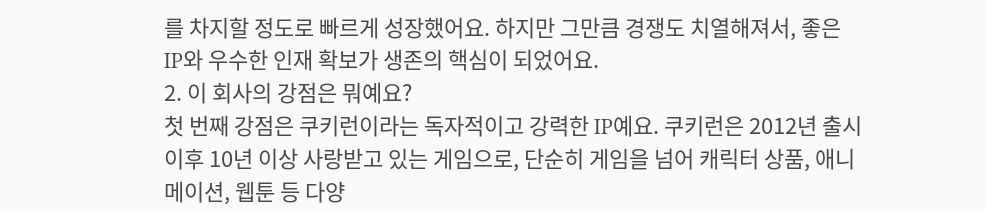를 차지할 정도로 빠르게 성장했어요. 하지만 그만큼 경쟁도 치열해져서, 좋은 IP와 우수한 인재 확보가 생존의 핵심이 되었어요.
2. 이 회사의 강점은 뭐예요?
첫 번째 강점은 쿠키런이라는 독자적이고 강력한 IP예요. 쿠키런은 2012년 출시 이후 10년 이상 사랑받고 있는 게임으로, 단순히 게임을 넘어 캐릭터 상품, 애니메이션, 웹툰 등 다양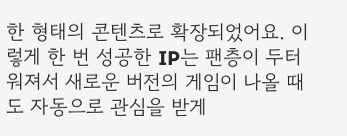한 형태의 콘텐츠로 확장되었어요. 이렇게 한 번 성공한 IP는 팬층이 두터워져서 새로운 버전의 게임이 나올 때도 자동으로 관심을 받게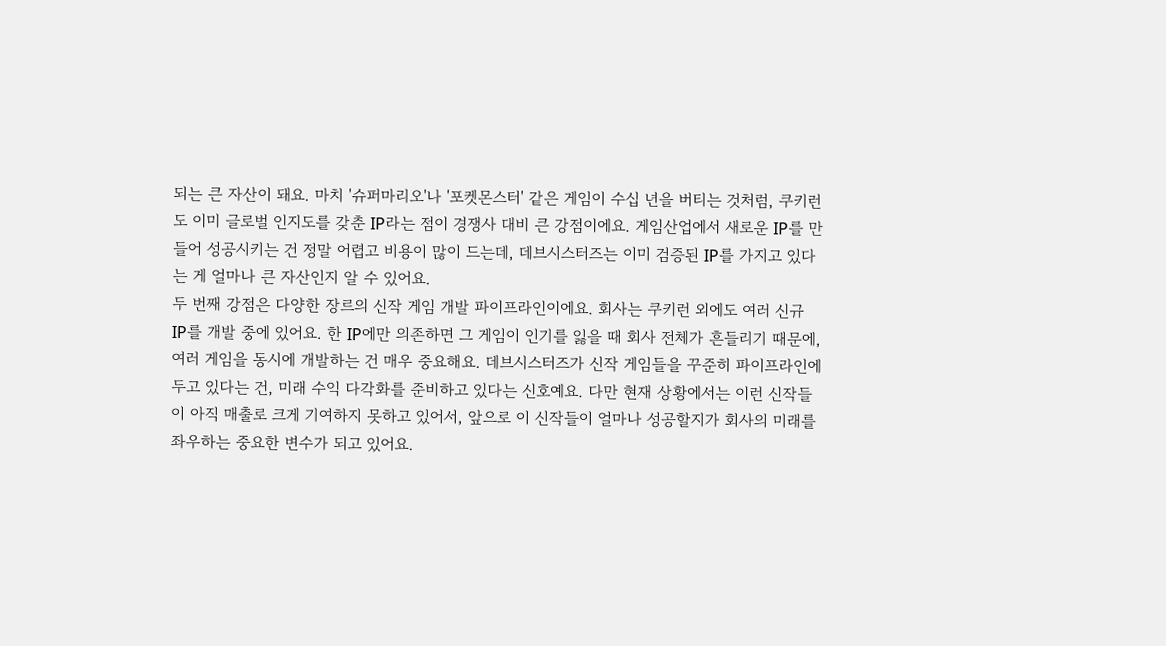되는 큰 자산이 돼요. 마치 '슈퍼마리오'나 '포켓몬스터' 같은 게임이 수십 년을 버티는 것처럼, 쿠키런도 이미 글로벌 인지도를 갖춘 IP라는 점이 경쟁사 대비 큰 강점이에요. 게임산업에서 새로운 IP를 만들어 성공시키는 건 정말 어렵고 비용이 많이 드는데, 데브시스터즈는 이미 검증된 IP를 가지고 있다는 게 얼마나 큰 자산인지 알 수 있어요.
두 번째 강점은 다양한 장르의 신작 게임 개발 파이프라인이에요. 회사는 쿠키런 외에도 여러 신규 IP를 개발 중에 있어요. 한 IP에만 의존하면 그 게임이 인기를 잃을 때 회사 전체가 흔들리기 때문에, 여러 게임을 동시에 개발하는 건 매우 중요해요. 데브시스터즈가 신작 게임들을 꾸준히 파이프라인에 두고 있다는 건, 미래 수익 다각화를 준비하고 있다는 신호예요. 다만 현재 상황에서는 이런 신작들이 아직 매출로 크게 기여하지 못하고 있어서, 앞으로 이 신작들이 얼마나 성공할지가 회사의 미래를 좌우하는 중요한 변수가 되고 있어요.